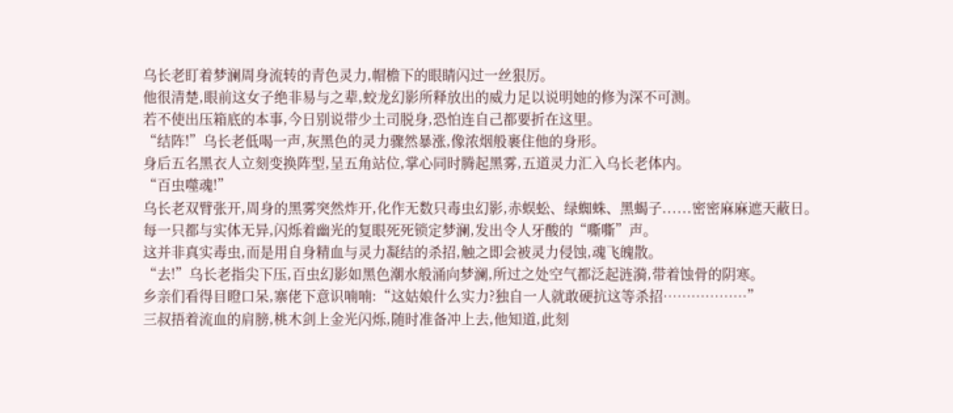乌长老盯着梦澜周身流转的青色灵力,帽檐下的眼睛闪过一丝狠厉。
他很清楚,眼前这女子绝非易与之辈,蛟龙幻影所释放出的威力足以说明她的修为深不可测。
若不使出压箱底的本事,今日别说带少土司脱身,恐怕连自己都要折在这里。
“结阵!”乌长老低喝一声,灰黑色的灵力骤然暴涨,像浓烟般裹住他的身形。
身后五名黑衣人立刻变换阵型,呈五角站位,掌心同时腾起黑雾,五道灵力汇入乌长老体内。
“百虫噬魂!”
乌长老双臂张开,周身的黑雾突然炸开,化作无数只毒虫幻影,赤蜈蚣、绿蜘蛛、黑蝎子......密密麻麻遮天蔽日。
每一只都与实体无异,闪烁着幽光的复眼死死锁定梦澜,发出令人牙酸的“嘶嘶”声。
这并非真实毒虫,而是用自身精血与灵力凝结的杀招,触之即会被灵力侵蚀,魂飞魄散。
“去!”乌长老指尖下压,百虫幻影如黑色潮水般涌向梦澜,所过之处空气都泛起涟漪,带着蚀骨的阴寒。
乡亲们看得目瞪口呆,寨佬下意识喃喃:“这姑娘什么实力?独自一人就敢硬抗这等杀招………………”
三叔捂着流血的肩膀,桃木剑上金光闪烁,随时准备冲上去,他知道,此刻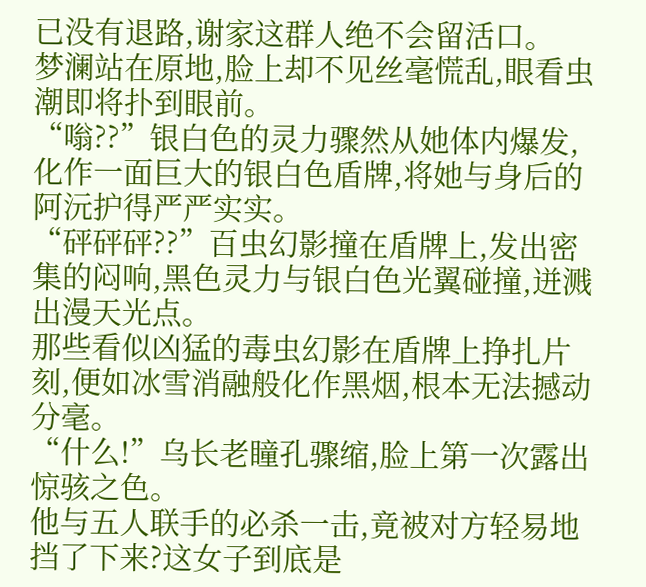已没有退路,谢家这群人绝不会留活口。
梦澜站在原地,脸上却不见丝毫慌乱,眼看虫潮即将扑到眼前。
“嗡??”银白色的灵力骤然从她体内爆发,化作一面巨大的银白色盾牌,将她与身后的阿沅护得严严实实。
“砰砰砰??”百虫幻影撞在盾牌上,发出密集的闷响,黑色灵力与银白色光翼碰撞,迸溅出漫天光点。
那些看似凶猛的毒虫幻影在盾牌上挣扎片刻,便如冰雪消融般化作黑烟,根本无法撼动分毫。
“什么!”乌长老瞳孔骤缩,脸上第一次露出惊骇之色。
他与五人联手的必杀一击,竟被对方轻易地挡了下来?这女子到底是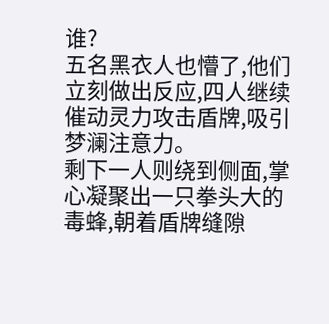谁?
五名黑衣人也懵了,他们立刻做出反应,四人继续催动灵力攻击盾牌,吸引梦澜注意力。
剩下一人则绕到侧面,掌心凝聚出一只拳头大的毒蜂,朝着盾牌缝隙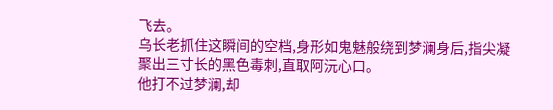飞去。
乌长老抓住这瞬间的空档,身形如鬼魅般绕到梦澜身后,指尖凝聚出三寸长的黑色毒刺,直取阿沅心口。
他打不过梦澜,却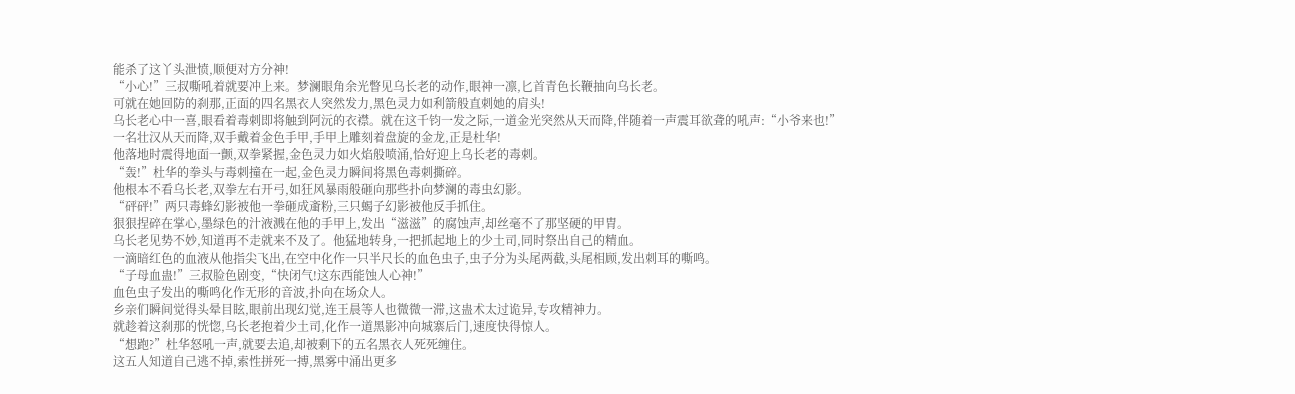能杀了这丫头泄愤,顺便对方分神!
“小心!”三叔嘶吼着就要冲上来。梦澜眼角余光瞥见乌长老的动作,眼神一凛,匕首青色长鞭抽向乌长老。
可就在她回防的刹那,正面的四名黑衣人突然发力,黑色灵力如利箭般直刺她的肩头!
乌长老心中一喜,眼看着毒刺即将触到阿沅的衣襟。就在这千钧一发之际,一道金光突然从天而降,伴随着一声震耳欲聋的吼声:“小爷来也!”
一名壮汉从天而降,双手戴着金色手甲,手甲上雕刻着盘旋的金龙,正是杜华!
他落地时震得地面一颤,双拳紧握,金色灵力如火焰般喷涌,恰好迎上乌长老的毒刺。
“轰!”杜华的拳头与毒刺撞在一起,金色灵力瞬间将黑色毒刺撕碎。
他根本不看乌长老,双拳左右开弓,如狂风暴雨般砸向那些扑向梦澜的毒虫幻影。
“砰砰!”两只毒蜂幻影被他一拳砸成齑粉,三只蝎子幻影被他反手抓住。
狠狠捏碎在掌心,墨绿色的汁液溅在他的手甲上,发出“滋滋”的腐蚀声,却丝毫不了那坚硬的甲胄。
乌长老见势不妙,知道再不走就来不及了。他猛地转身,一把抓起地上的少土司,同时祭出自己的精血。
一滴暗红色的血液从他指尖飞出,在空中化作一只半尺长的血色虫子,虫子分为头尾两截,头尾相顾,发出刺耳的嘶鸣。
“子母血蛊!”三叔脸色剧变,“快闭气!这东西能蚀人心神!”
血色虫子发出的嘶鸣化作无形的音波,扑向在场众人。
乡亲们瞬间觉得头晕目眩,眼前出现幻觉,连王晨等人也微微一滞,这蛊术太过诡异,专攻精神力。
就趁着这刹那的恍惚,乌长老抱着少土司,化作一道黑影冲向城寨后门,速度快得惊人。
“想跑?”杜华怒吼一声,就要去追,却被剩下的五名黑衣人死死缠住。
这五人知道自己逃不掉,索性拼死一搏,黑雾中涌出更多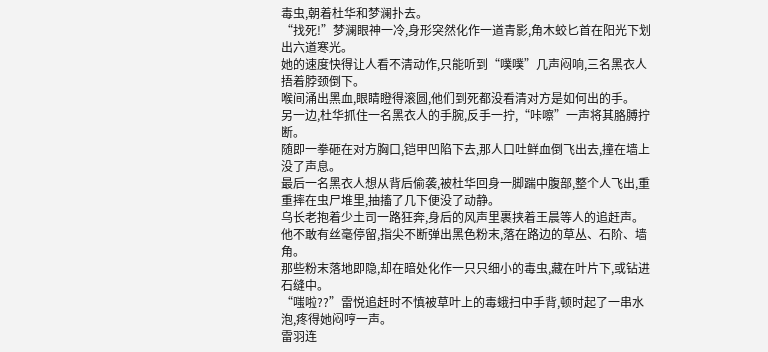毒虫,朝着杜华和梦澜扑去。
“找死!”梦澜眼神一冷,身形突然化作一道青影,角木蛟匕首在阳光下划出六道寒光。
她的速度快得让人看不清动作,只能听到“噗噗”几声闷响,三名黑衣人捂着脖颈倒下。
喉间涌出黑血,眼睛瞪得滚圆,他们到死都没看清对方是如何出的手。
另一边,杜华抓住一名黑衣人的手腕,反手一拧,“咔嚓”一声将其胳膊拧断。
随即一拳砸在对方胸口,铠甲凹陷下去,那人口吐鲜血倒飞出去,撞在墙上没了声息。
最后一名黑衣人想从背后偷袭,被杜华回身一脚踹中腹部,整个人飞出,重重摔在虫尸堆里,抽搐了几下便没了动静。
乌长老抱着少土司一路狂奔,身后的风声里裹挟着王晨等人的追赶声。
他不敢有丝毫停留,指尖不断弹出黑色粉末,落在路边的草丛、石阶、墙角。
那些粉末落地即隐,却在暗处化作一只只细小的毒虫,藏在叶片下,或钻进石缝中。
“嗤啦??”雷悦追赶时不慎被草叶上的毒蛾扫中手背,顿时起了一串水泡,疼得她闷哼一声。
雷羽连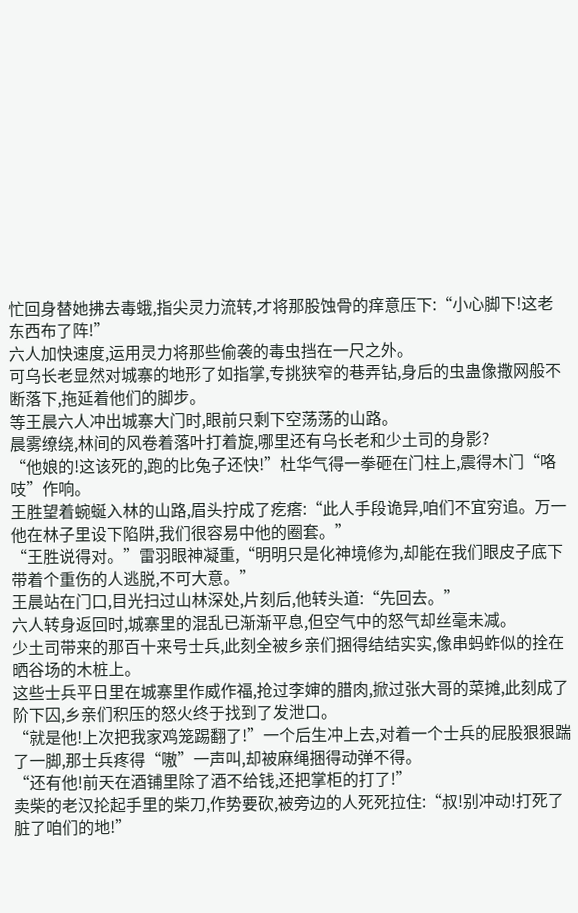忙回身替她拂去毒蛾,指尖灵力流转,才将那股蚀骨的痒意压下:“小心脚下!这老东西布了阵!”
六人加快速度,运用灵力将那些偷袭的毒虫挡在一尺之外。
可乌长老显然对城寨的地形了如指掌,专挑狭窄的巷弄钻,身后的虫蛊像撒网般不断落下,拖延着他们的脚步。
等王晨六人冲出城寨大门时,眼前只剩下空荡荡的山路。
晨雾缭绕,林间的风卷着落叶打着旋,哪里还有乌长老和少土司的身影?
“他娘的!这该死的,跑的比兔子还快!”杜华气得一拳砸在门柱上,震得木门“咯吱”作响。
王胜望着蜿蜒入林的山路,眉头拧成了疙瘩:“此人手段诡异,咱们不宜穷追。万一他在林子里设下陷阱,我们很容易中他的圈套。”
“王胜说得对。”雷羽眼神凝重,“明明只是化神境修为,却能在我们眼皮子底下带着个重伤的人逃脱,不可大意。”
王晨站在门口,目光扫过山林深处,片刻后,他转头道:“先回去。”
六人转身返回时,城寨里的混乱已渐渐平息,但空气中的怒气却丝毫未减。
少土司带来的那百十来号士兵,此刻全被乡亲们捆得结结实实,像串蚂蚱似的拴在晒谷场的木桩上。
这些士兵平日里在城寨里作威作福,抢过李婶的腊肉,掀过张大哥的菜摊,此刻成了阶下囚,乡亲们积压的怒火终于找到了发泄口。
“就是他!上次把我家鸡笼踢翻了!”一个后生冲上去,对着一个士兵的屁股狠狠踹了一脚,那士兵疼得“嗷”一声叫,却被麻绳捆得动弹不得。
“还有他!前天在酒铺里除了酒不给钱,还把掌柜的打了!”
卖柴的老汉抡起手里的柴刀,作势要砍,被旁边的人死死拉住:“叔!别冲动!打死了脏了咱们的地!”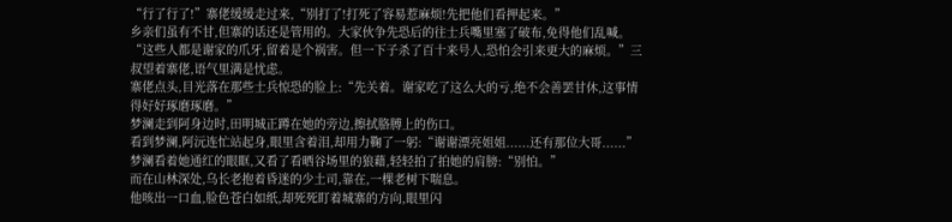“行了行了!”寨佬缓缓走过来,“别打了!打死了容易惹麻烦!先把他们看押起来。”
乡亲们虽有不甘,但寨的话还是管用的。大家伙争先恐后的往士兵嘴里塞了破布,免得他们乱喊。
“这些人都是谢家的爪牙,留着是个祸害。但一下子杀了百十来号人,恐怕会引来更大的麻烦。”三叔望着寨佬,语气里满是忧虑。
寨佬点头,目光落在那些士兵惊恐的脸上:“先关着。谢家吃了这么大的亏,绝不会善罢甘休,这事情得好好琢磨琢磨。”
梦澜走到阿身边时,田明城正蹲在她的旁边,擦拭胳膊上的伤口。
看到梦澜,阿沅连忙站起身,眼里含着泪,却用力鞠了一躬:“谢谢漂亮姐姐......还有那位大哥......”
梦澜看着她通红的眼眶,又看了看晒谷场里的狼藉,轻轻拍了拍她的肩膀:“别怕。”
而在山林深处,乌长老抱着昏迷的少土司,靠在,一棵老树下喘息。
他咳出一口血,脸色苍白如纸,却死死盯着城寨的方向,眼里闪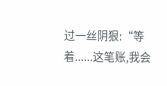过一丝阴狠:“等着......这笔账,我会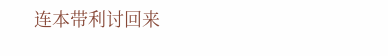连本带利讨回来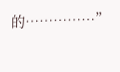的……………”